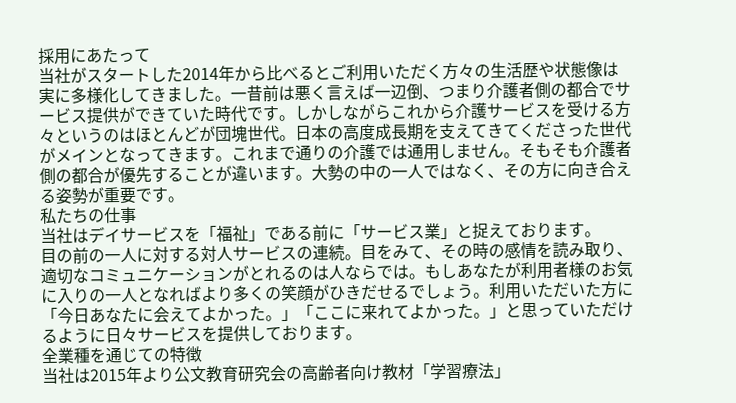採用にあたって
当社がスタートした2014年から比べるとご利用いただく方々の生活歴や状態像は実に多様化してきました。一昔前は悪く言えば一辺倒、つまり介護者側の都合でサービス提供ができていた時代です。しかしながらこれから介護サービスを受ける方々というのはほとんどが団塊世代。日本の高度成長期を支えてきてくださった世代がメインとなってきます。これまで通りの介護では通用しません。そもそも介護者側の都合が優先することが違います。大勢の中の一人ではなく、その方に向き合える姿勢が重要です。
私たちの仕事
当社はデイサービスを「福祉」である前に「サービス業」と捉えております。
目の前の一人に対する対人サービスの連続。目をみて、その時の感情を読み取り、適切なコミュニケーションがとれるのは人ならでは。もしあなたが利用者様のお気に入りの一人となればより多くの笑顔がひきだせるでしょう。利用いただいた方に「今日あなたに会えてよかった。」「ここに来れてよかった。」と思っていただけるように日々サービスを提供しております。
全業種を通じての特徴
当社は2015年より公文教育研究会の高齢者向け教材「学習療法」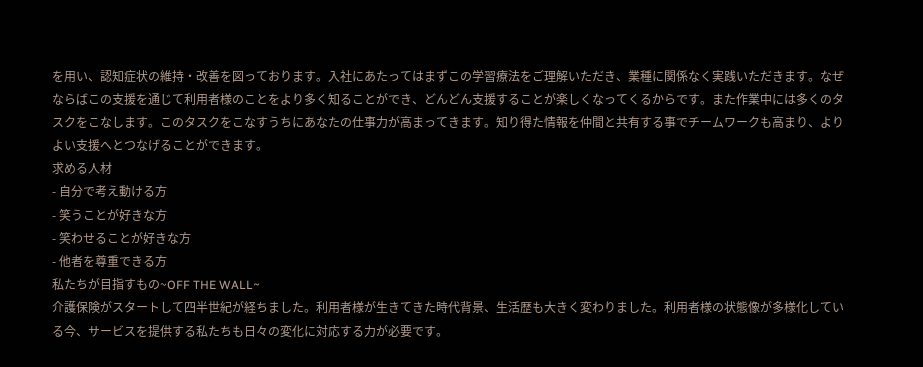を用い、認知症状の維持・改善を図っております。入社にあたってはまずこの学習療法をご理解いただき、業種に関係なく実践いただきます。なぜならばこの支援を通じて利用者様のことをより多く知ることができ、どんどん支援することが楽しくなってくるからです。また作業中には多くのタスクをこなします。このタスクをこなすうちにあなたの仕事力が高まってきます。知り得た情報を仲間と共有する事でチームワークも高まり、よりよい支援へとつなげることができます。
求める人材
- 自分で考え動ける方
- 笑うことが好きな方
- 笑わせることが好きな方
- 他者を尊重できる方
私たちが目指すもの~OFF THE WALL~
介護保険がスタートして四半世紀が経ちました。利用者様が生きてきた時代背景、生活歴も大きく変わりました。利用者様の状態像が多様化している今、サービスを提供する私たちも日々の変化に対応する力が必要です。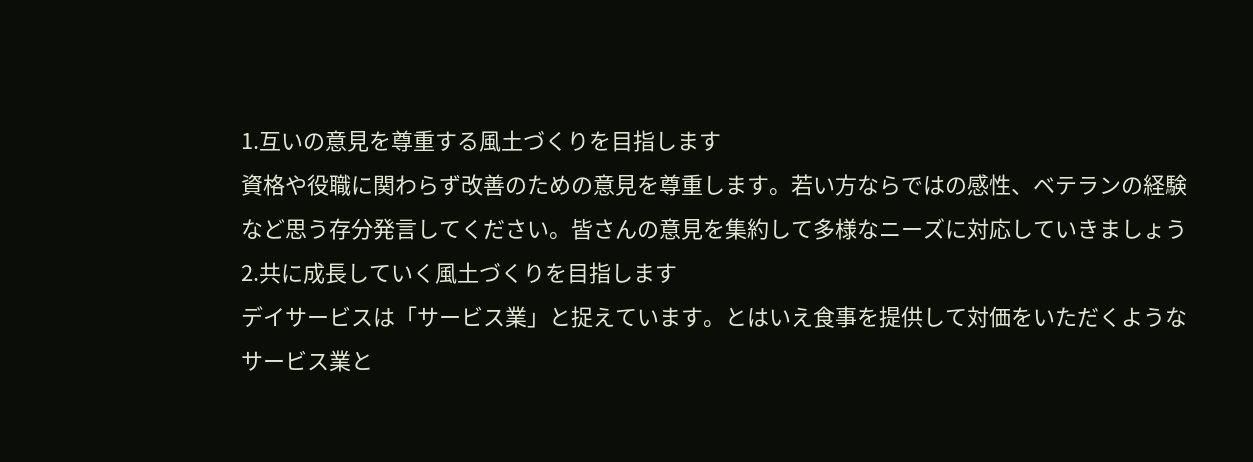1.互いの意見を尊重する風土づくりを目指します
資格や役職に関わらず改善のための意見を尊重します。若い方ならではの感性、ベテランの経験など思う存分発言してください。皆さんの意見を集約して多様なニーズに対応していきましょう
2.共に成長していく風土づくりを目指します
デイサービスは「サービス業」と捉えています。とはいえ食事を提供して対価をいただくようなサービス業と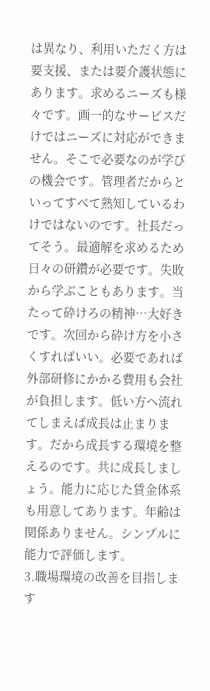は異なり、利用いただく方は要支援、または要介護状態にあります。求めるニーズも様々です。画一的なサービスだけではニーズに対応ができません。そこで必要なのが学びの機会です。管理者だからといってすべて熟知しているわけではないのです。社長だってそう。最適解を求めるため日々の研鑽が必要です。失敗から学ぶこともあります。当たって砕けろの精神…大好きです。次回から砕け方を小さくすればいい。必要であれば外部研修にかかる費用も会社が負担します。低い方へ流れてしまえば成長は止まります。だから成長する環境を整えるのです。共に成長しましょう。能力に応じた賃金体系も用意してあります。年齢は関係ありません。シンプルに能力で評価します。
3.職場環境の改善を目指します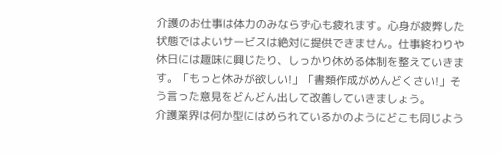介護のお仕事は体力のみならず心も疲れます。心身が疲弊した状態ではよいサービスは絶対に提供できません。仕事終わりや休日には趣味に興じたり、しっかり休める体制を整えていきます。「もっと休みが欲しい!」「書類作成がめんどくさい!」そう言った意見をどんどん出して改善していきましょう。
介護業界は何か型にはめられているかのようにどこも同じよう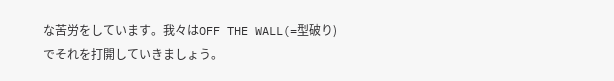な苦労をしています。我々はOFF THE WALL(=型破り)でそれを打開していきましょう。